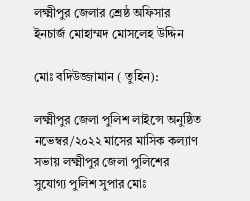লক্ষ্মীপুর জেলার শ্রেষ্ঠ অফিসার ইনচার্জ মোহাম্মদ মোসলেহ উদ্দিন

মোঃ বদিউজ্জামান ( তুহিন):

লক্ষ্মীপুর জেলা পুলিশ লাইন্সে অনুষ্ঠিত নভেম্বর/২০২২ মাসের মাসিক কল্যাণ সভায় লক্ষ্মীপুর জেলা পুলিশের সুযোগ্য পুলিশ সুপার মোঃ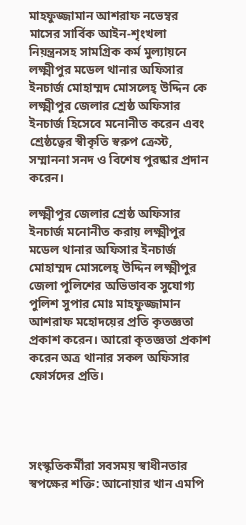মাহফুজ্জামান আশরাফ নভেম্বর মাসের সার্বিক আইন-শৃংখলা নিয়ন্ত্রনসহ সামগ্রিক কর্ম মুল্যায়নে লক্ষ্মীপুর মডেল থানার অফিসার ইনচার্জ মোহাম্মদ মোসলেহ্ উদ্দিন কে লক্ষ্মীপুর জেলার শ্রেষ্ঠ অফিসার ইনচার্জ হিসেবে মনোনীত করেন এবং শ্রেষ্ঠত্বের স্বীকৃতি স্বরুপ ক্রেস্ট, সম্মাননা সনদ ও বিশেষ পুরষ্কার প্রদান করেন।

লক্ষ্মীপুর জেলার শ্রেষ্ঠ অফিসার ইনচার্জ মনোনীত করায় লক্ষ্মীপুর মডেল থানার অফিসার ইনচার্জ মোহাম্মদ মোসলেহ্ উদ্দিন লক্ষ্মীপুর জেলা পুলিশের অভিভাবক সুযোগ্য পুলিশ সুপার মোঃ মাহফুজ্জামান আশরাফ মহোদয়ের প্রতি কৃতজ্ঞতা প্রকাশ করেন। আরো কৃতজ্ঞতা প্রকাশ করেন অত্র থানার সকল অফিসার ফোর্সদের প্রতি।




সংস্কৃতিকর্মীরা সবসময় স্বাধীনতার স্বপক্ষের শক্তি: আনোয়ার খান এমপি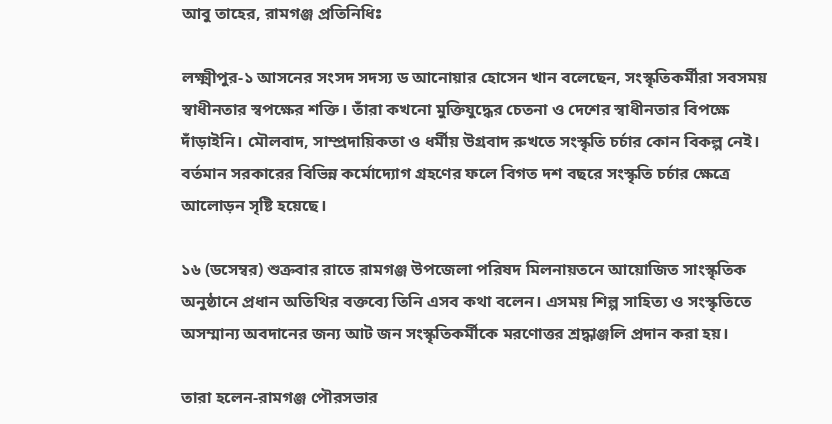আবু তাহের, রামগঞ্জ প্রতিনিধিঃ

লক্ষ্মীপুর-১ আসনের সংসদ সদস্য ড আনোয়ার হোসেন খান বলেছেন, সংস্কৃতিকর্মীরা সবসময় স্বাধীনতার স্বপক্ষের শক্তি। তাঁরা কখনো মুক্তিযুদ্ধের চেতনা ও দেশের স্বাধীনতার বিপক্ষে দাঁড়াইনি। মৌলবাদ, সাম্প্রদায়িকতা ও ধর্মীয় উগ্রবাদ রুখতে সংস্কৃতি চর্চার কোন বিকল্প নেই। বর্তমান সরকারের বিভিন্ন কর্মোদ্যোগ গ্রহণের ফলে বিগত দশ বছরে সংস্কৃতি চর্চার ক্ষেত্রে আলোড়ন সৃষ্টি হয়েছে।

১৬ (ডসেম্বর) শুক্রবার রাতে রামগঞ্জ উপজেলা পরিষদ মিলনায়তনে আয়োজিত সাংস্কৃতিক অনুষ্ঠানে প্রধান অতিথির বক্তব্যে তিনি এসব কথা বলেন। এসময় শিল্প সাহিত্য ও সংস্কৃতিতে অসম্মান্য অবদানের জন্য আট জন সংস্কৃতিকর্মীকে মরণোত্তর শ্রদ্ধাঞ্জলি প্রদান করা হয়।

তারা হলেন-রামগঞ্জ পৌরসভার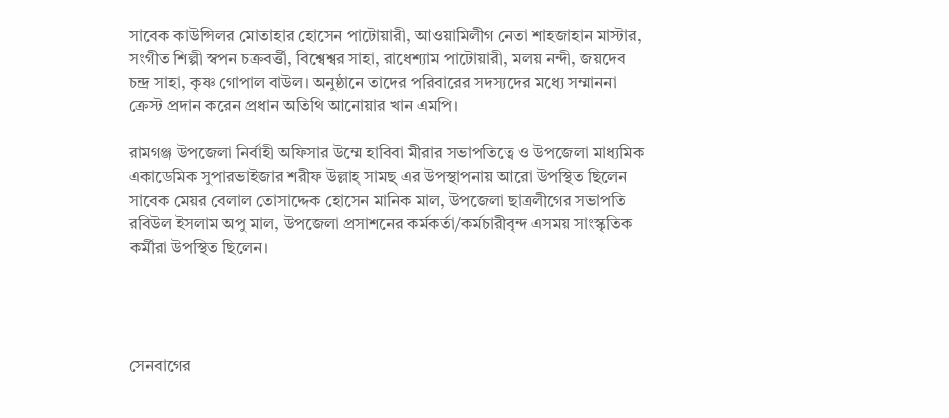সাবেক কাউন্সিলর মোতাহার হোসেন পাটোয়ারী, আওয়ামিলীগ নেতা শাহজাহান মাস্টার, সংগীত শিল্পী স্বপন চক্রবর্ত্তী, বিশ্বেশ্বর সাহা, রাধেশ্যাম পাটোয়ারী, মলয় নন্দী, জয়দেব চন্দ্র সাহা, কৃষ্ণ গোপাল বাউল। অনুষ্ঠানে তাদের পরিবারের সদস্যদের মধ্যে সম্মাননা ক্রেস্ট প্রদান করেন প্রধান অতিথি আনোয়ার খান এমপি।

রামগঞ্জ উপজেলা নির্বাহী অফিসার উম্মে হাবিবা মীরার সভাপতিত্বে ও উপজেলা মাধ্যমিক একাডেমিক সুপারভাইজার শরীফ উল্লাহ্ সামছ্ এর উপস্থাপনায় আরো উপস্থিত ছিলেন সাবেক মেয়র বেলাল তোসাদ্দেক হোসেন মানিক মাল, উপজেলা ছাত্রলীগের সভাপতি রবিউল ইসলাম অপু মাল, উপজেলা প্রসাশনের কর্মকর্তা/কর্মচারীবৃন্দ এসময় সাংস্কৃতিক কর্মীরা উপস্থিত ছিলেন।




সেনবাগের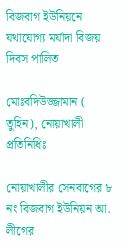বিজবাগ ইউনিয়নে যথাযোগ্য মর্যাদা বিজয় দিবস পালিত

মোঃবদিউজ্জামান ( তুহিন), নোয়াখালী প্রতিনিধিঃ

নোয়াখালীর সেনবাগের ৮ নং বিজবাগ ইউনিয়ন আ. লীগের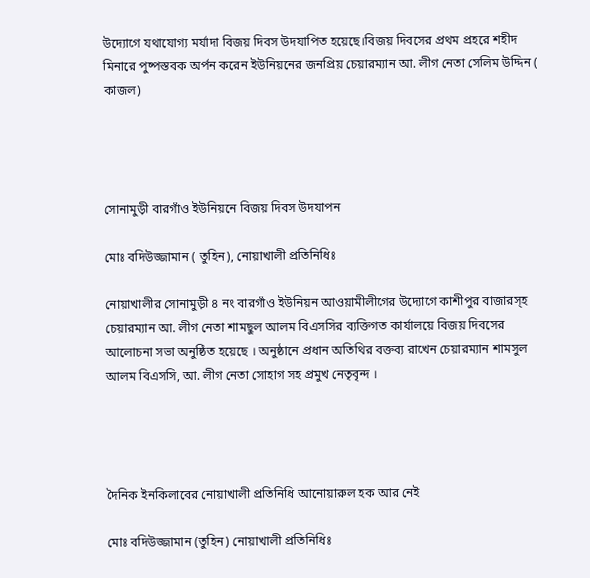উদ্যোগে যথাযোগ্য মর্যাদা বিজয় দিবস উদযাপিত হয়েছে।বিজয় দিবসের প্রথম প্রহরে শহীদ মিনারে পুষ্পস্তবক অর্পন করেন ইউনিয়নের জনপ্রিয় চেয়ারম্যান আ. লীগ নেতা সেলিম উদ্দিন ( কাজল)




সোনামুড়ী বারগাঁও ইউনিয়নে বিজয় দিবস উদযাপন

মোঃ বদিউজ্জামান ( তুহিন), নোয়াখালী প্রতিনিধিঃ

নোয়াখালীর সোনামুড়ী ৪ নং বারগাঁও ইউনিয়ন আওয়ামীলীগের উদ্যোগে কাশীপুর বাজারস্হ চেয়ারম্যান আ. লীগ নেতা শামছুল আলম বিএসসির ব্যক্তিগত কার্যালয়ে বিজয় দিবসের আলোচনা সভা অনুষ্ঠিত হয়েছে । অনুষ্ঠানে প্রধান অতিথির বক্তব্য রাখেন চেয়ারম্যান শামসুল আলম বিএসসি, আ. লীগ নেতা সোহাগ সহ প্রমুখ নেতৃবৃন্দ ।




দৈনিক ইনকিলাবের নোয়াখালী প্রতিনিধি আনোয়ারুল হক আর নেই

মোঃ বদিউজ্জামান (তুহিন) নোয়াখালী প্রতিনিধিঃ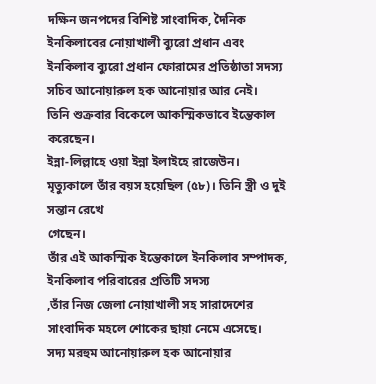দক্ষিন জনপদের বিশিষ্ট সাংবাদিক, দৈনিক ইনকিলাবের নোয়াখালী ব্যুরো প্রধান এবং ইনকিলাব ব্যুরো প্রধান ফোরামের প্রতিষ্ঠাতা সদস্য সচিব আনোয়ারুল হক আনোয়ার আর নেই।
তিনি শুক্রবার বিকেলে আকস্মিকভাবে ইন্তেকাল করেছেন।
ইন্না-লিল্লাহে ওয়া ইন্না ইলাইহে রাজেউন।
মৃত্যুকালে তাঁর বয়স হয়েছিল (৫৮)। তিনি স্ত্রী ও দুই সন্তান রেখে
গেছেন।
তাঁর এই আকস্মিক ইন্তেকালে ইনকিলাব সম্পাদক, ইনকিলাব পরিবারের প্রতিটি সদস্য
,তাঁর নিজ জেলা নোয়াখালী সহ সারাদেশের সাংবাদিক মহলে শোকের ছায়া নেমে এসেছে।
সদ্য মরহুম আনোয়ারুল হক আনোয়ার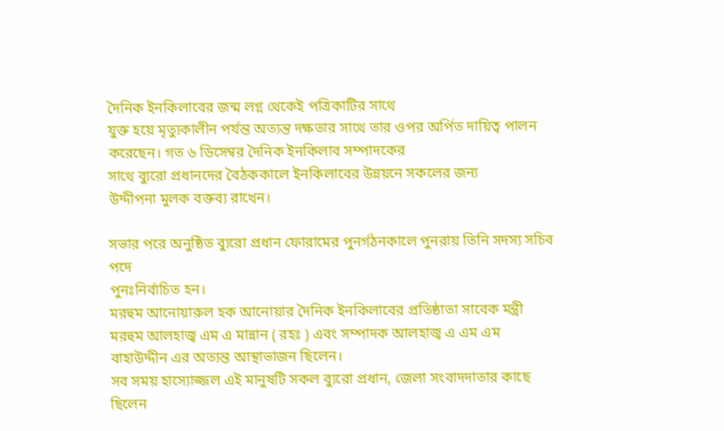দৈনিক ইনকিলাবের জন্ম লগ্ন থেকেই পত্রিকাটির সাথে
যুক্ত হয়ে মৃত্যুকালীন পর্যন্ত অত্যন্ত দক্ষতার সাথে তার ওপর অর্পিত দায়িত্ব পালন করেছেন। গত ৬ ডিসেম্বর দৈনিক ইনকিলাব সম্পাদকের
সাথে ব্যুরো প্রধানদের বৈঠককালে ইনকিলাবের উন্নয়নে সকলের জন্য
উদ্দীপনা মুলক বক্তব্য রাখেন।

সভার পরে অনুষ্ঠিত ব্যুরো প্রধান ফোরামের পুনর্গঠনকালে পুনরায় তিনি সদস্য সচিব পদে
পুনঃনির্বাচিত হন।
মরহুম আনোয়ারুল হক আনোয়ার দৈনিক ইনকিলাবের প্রতিষ্ঠাতা সাবেক মন্ত্রী মরহুম আলহাজ্ব এম এ মান্নান ( রহঃ ) এবং সম্পাদক আলহাজ্ব এ এম এম বাহাউদ্দীন এর অত্যন্ত আস্থাভাজন ছিলেন।
সব সময় হাস্যোজ্জল এই মানুষটি সকল ব্যুরো প্রধান, জেলা সংবাদদাতার কাছে ছিলেন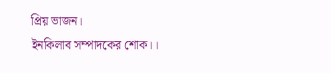প্রিয় ভাজন।
ইনকিলাব সম্পাদকের শোক।।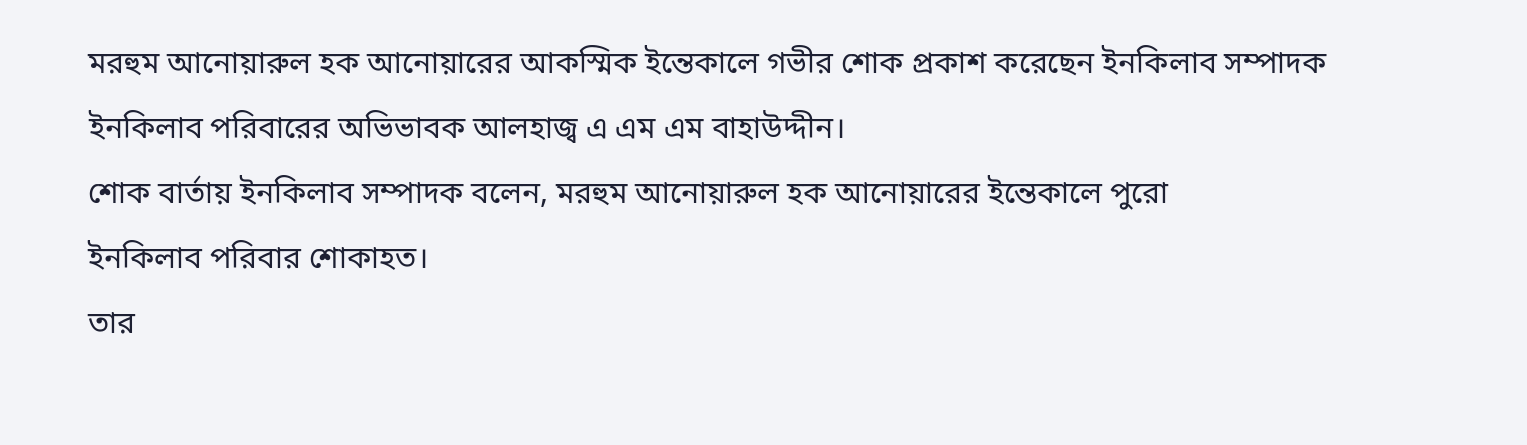মরহুম আনোয়ারুল হক আনোয়ারের আকস্মিক ইন্তেকালে গভীর শোক প্রকাশ করেছেন ইনকিলাব সম্পাদক ইনকিলাব পরিবারের অভিভাবক আলহাজ্ব এ এম এম বাহাউদ্দীন।
শোক বার্তায় ইনকিলাব সম্পাদক বলেন, মরহুম আনোয়ারুল হক আনোয়ারের ইন্তেকালে পুরো
ইনকিলাব পরিবার শোকাহত।
তার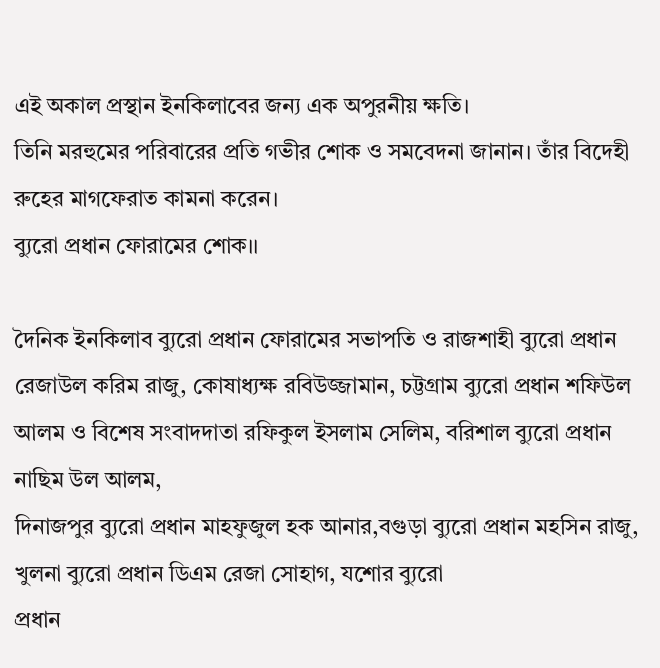এই অকাল প্রস্থান ইনকিলাবের জন্য এক অপুরনীয় ক্ষতি।
তিনি মরহুমের পরিবারের প্রতি গভীর শোক ও সমবেদনা জানান। তাঁর বিদেহী রুহের মাগফেরাত কামনা করেন।
ব্যুরো প্রধান ফোরামের শোক।।

দৈনিক ইনকিলাব ব্যুরো প্রধান ফোরামের সভাপতি ও রাজশাহী ব্যুরো প্রধান রেজাউল করিম রাজু, কোষাধ্যক্ষ রবিউজ্জামান, চট্টগ্রাম ব্যুরো প্রধান শফিউল আলম ও বিশেষ সংবাদদাতা রফিকুল ইসলাম সেলিম, বরিশাল ব্যুরো প্রধান নাছিম উল আলম,
দিনাজপুর ব্যুরো প্রধান মাহফুজুল হক আনার,বগুড়া ব্যুরো প্রধান মহসিন রাজু, খুলনা ব্যুরো প্রধান ডিএম রেজা সোহাগ, যশোর ব্যুরো
প্রধান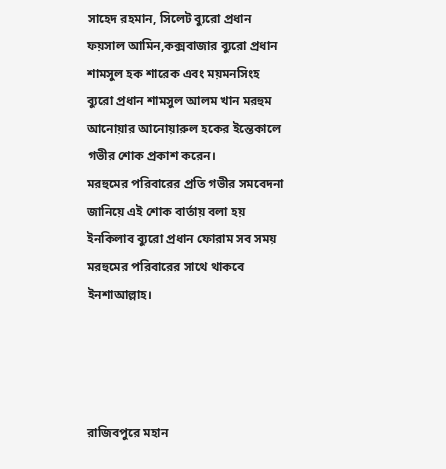সাহেদ রহমান, সিলেট ব্যুরো প্রধান ফয়সাল আমিন,কক্সবাজার ব্যুরো প্রধান শামসুল হক শারেক এবং ময়মনসিংহ ব্যুরো প্রধান শামসুল আলম খান মরহুম আনোয়ার আনোয়ারুল হকের ইন্তেকালে গভীর শোক প্রকাশ করেন।
মরহুমের পরিবারের প্রতি গভীর সমবেদনা জানিয়ে এই শোক বার্তায় বলা হয় ইনকিলাব ব্যুরো প্রধান ফোরাম সব সময় মরহুমের পরিবারের সাথে থাকবে ইনশাআল্লাহ।




রাজিবপুরে মহান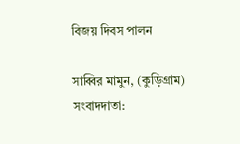বিজয় দিবস পালন

সাব্বির মামুন, (কুড়িগ্রাম) সংবাদদাতা: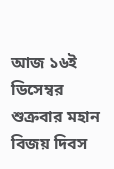আজ ১৬ই ডিসেম্বর শুক্রবার মহান বিজয় দিবস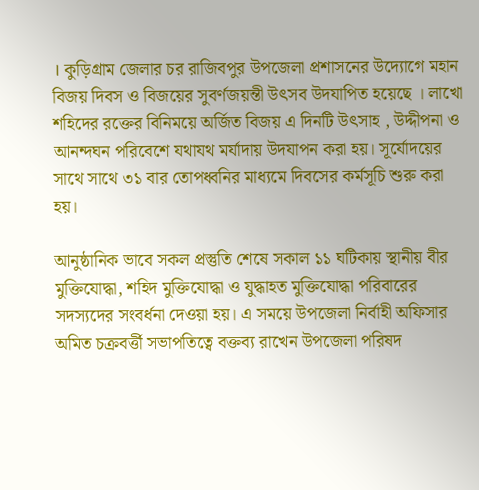। কুড়িগ্রাম জেলার চর রাজিবপুর উপজেলা প্রশাসনের উদ্যোগে মহান বিজয় দিবস ও বিজয়ের সুবর্ণজয়ন্তী উৎসব উদযাপিত হয়েছে । লাখো শহিদের রক্তের বিনিময়ে অর্জিত বিজয় এ দিনটি উৎসাহ , উদ্দীপনা ও আনন্দঘন পরিবেশে যথাযথ মর্যাদায় উদযাপন করা হয়। সূর্যোদয়ের সাথে সাথে ৩১ বার তোপধ্বনির মাধ্যমে দিবসের কর্মসূচি শুরু করা হয়।

আনুষ্ঠানিক ভাবে সকল প্রস্তুতি শেষে সকাল ১১ ঘটিকায় স্থানীয় বীর মুক্তিযোদ্ধা, শহিদ মুক্তিযোদ্ধা ও যুদ্ধাহত মুক্তিযোদ্ধা পরিবারের সদস্যদের সংবর্ধনা দেওয়া হয়। এ সময়ে উপজেলা নির্বাহী অফিসার অমিত চক্রবর্ত্তী সভাপতিত্বে বক্তব্য রাখেন উপজেলা পরিষদ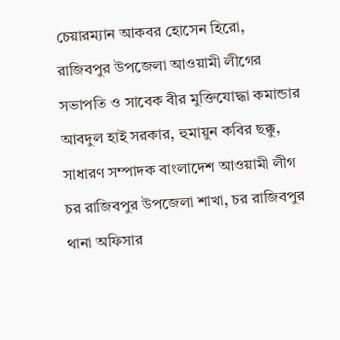চেয়ারম্যান আকবর হোসেন হিরো, রাজিবপুর উপজেলা আওয়ামী লীগের সভাপতি ও সাবেক বীর মুক্তিযোদ্ধা কমান্ডার আবদুল হাই সরকার, হুমায়ুন কবির ছক্কু, সাধারণ সম্পাদক বাংলাদেশ আওয়ামী লীগ চর রাজিবপুর উপজেলা শাখা, চর রাজিবপুর থানা অফিসার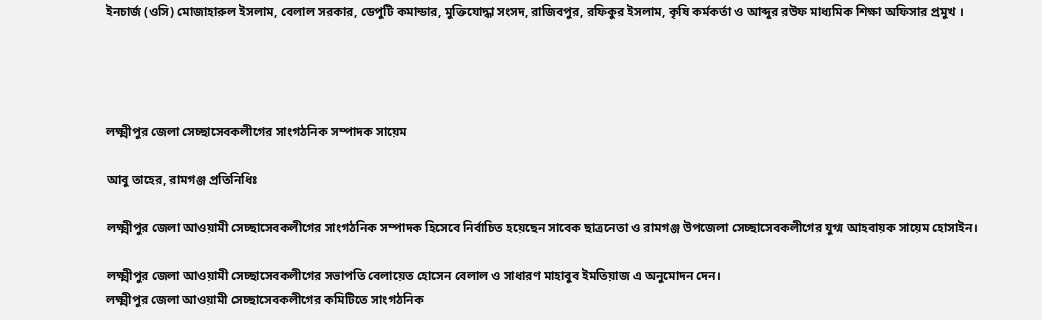ইনচার্জ (ওসি) মোজাহারুল ইসলাম, বেলাল সরকার, ডেপুটি কমান্ডার, মুক্তিযোদ্ধা সংসদ, রাজিবপুর, রফিকুর ইসলাম, কৃষি কর্মকর্তা ও আব্দুর রউফ মাধ্যমিক শিক্ষা অফিসার প্রমুখ ।




লক্ষ্মীপুর জেলা সেচ্ছাসেবকলীগের সাংগঠনিক সম্পাদক সায়েম

আবু তাহের, রামগঞ্জ প্রতিনিধিঃ

লক্ষ্মীপুর জেলা আওয়ামী সেচ্ছাসেবকলীগের সাংগঠনিক সম্পাদক হিসেবে নির্বাচিত হয়েছেন সাবেক ছাত্রনেতা ও রামগঞ্জ উপজেলা সেচ্ছাসেবকলীগের যুগ্ম আহবায়ক সায়েম হোসাইন।

লক্ষ্মীপুর জেলা আওয়ামী সেচ্ছাসেবকলীগের সভাপতি বেলায়েত হোসেন বেলাল ও সাধারণ মাহাবুব ইমতিয়াজ এ অনুমোদন দেন।
লক্ষ্মীপুর জেলা আওয়ামী সেচ্ছাসেবকলীগের কমিটিতে সাংগঠনিক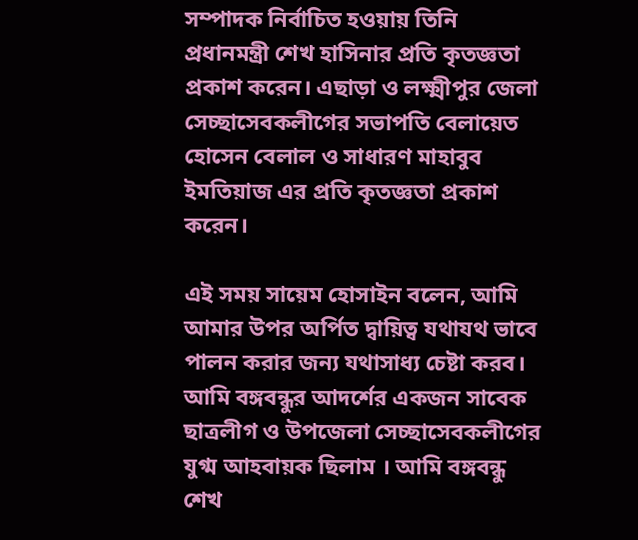সম্পাদক নির্বাচিত হওয়ায় তিনি প্রধানমন্ত্রী শেখ হাসিনার প্রতি কৃতজ্ঞতা প্রকাশ করেন। এছাড়া ও লক্ষ্মীপুর জেলা সেচ্ছাসেবকলীগের সভাপতি বেলায়েত হোসেন বেলাল ও সাধারণ মাহাবুব ইমতিয়াজ এর প্রতি কৃতজ্ঞতা প্রকাশ করেন।

এই সময় সায়েম হোসাইন বলেন, আমি আমার উপর অর্পিত দ্বায়িত্ব যথাযথ ভাবে পালন করার জন্য যথাসাধ্য চেষ্টা করব। আমি বঙ্গবন্ধুর আদর্শের একজন সাবেক ছাত্রলীগ ও উপজেলা সেচ্ছাসেবকলীগের যুগ্ম আহবায়ক ছিলাম । আমি বঙ্গবন্ধু শেখ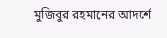মুজিবুর রহমানের আদর্শে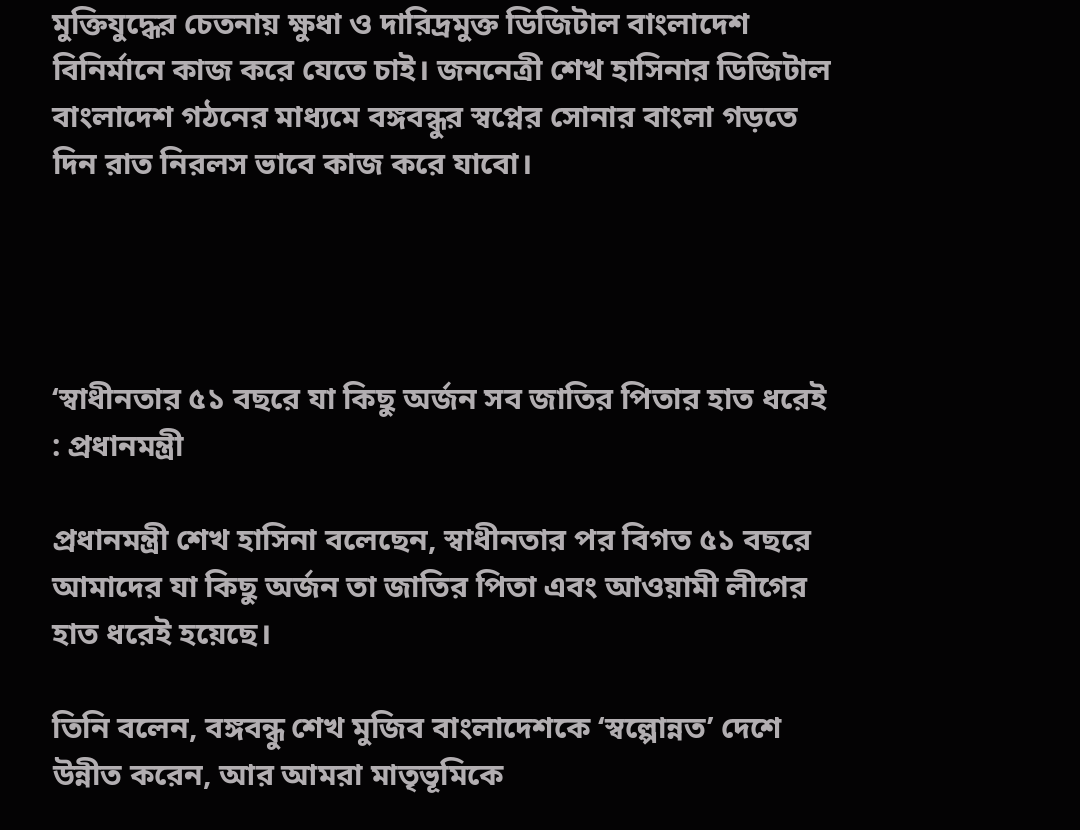মুক্তিযুদ্ধের চেতনায় ক্ষুধা ও দারিদ্রমুক্ত ডিজিটাল বাংলাদেশ বিনির্মানে কাজ করে যেতে চাই। জননেত্রী শেখ হাসিনার ডিজিটাল বাংলাদেশ গঠনের মাধ্যমে বঙ্গবন্ধুর স্বপ্নের সোনার বাংলা গড়তে দিন রাত নিরলস ভাবে কাজ করে যাবো।




‘স্বাধীনতার ৫১ বছরে যা কিছু অর্জন সব জাতির পিতার হাত ধরেই : প্রধানমন্ত্রী

প্রধানমন্ত্রী শেখ হাসিনা বলেছেন, স্বাধীনতার পর বিগত ৫১ বছরে আমাদের যা কিছু অর্জন তা জাতির পিতা এবং আওয়ামী লীগের হাত ধরেই হয়েছে।

তিনি বলেন, বঙ্গবন্ধু শেখ মুজিব বাংলাদেশকে ‘স্বল্পোন্নত’ দেশে উন্নীত করেন, আর আমরা মাতৃভূমিকে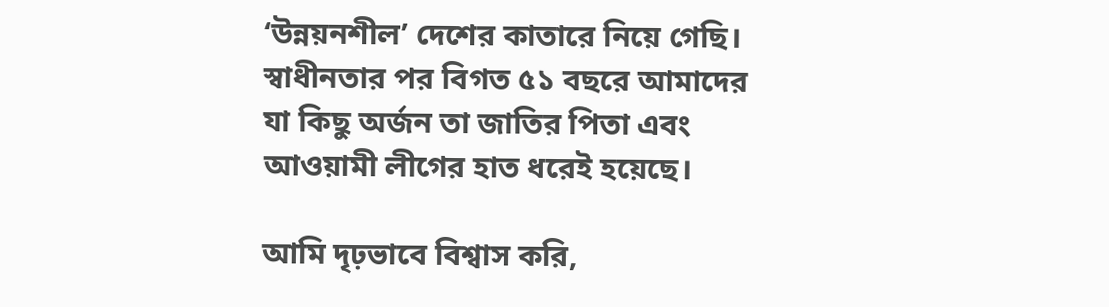‘উন্নয়নশীল’ দেশের কাতারে নিয়ে গেছি। স্বাধীনতার পর বিগত ৫১ বছরে আমাদের যা কিছু অর্জন তা জাতির পিতা এবং আওয়ামী লীগের হাত ধরেই হয়েছে।

আমি দৃঢ়ভাবে বিশ্বাস করি,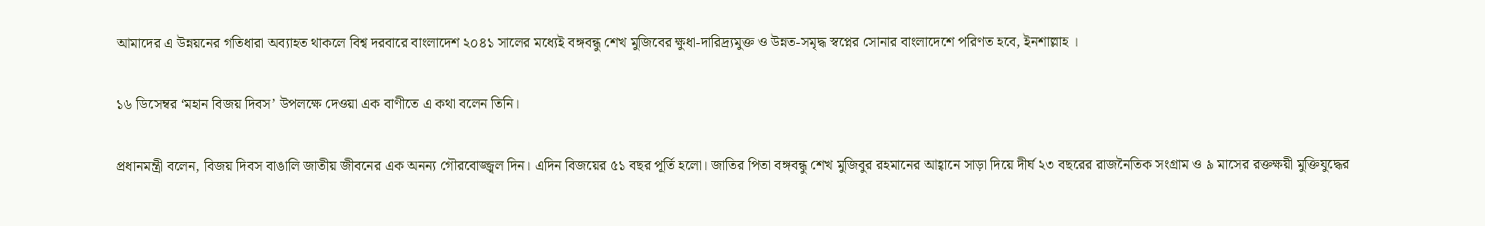আমাদের এ উন্নয়নের গতিধারা অব্যাহত থাকলে বিশ্ব দরবারে বাংলাদেশ ২০৪১ সালের মধ্যেই বঙ্গবন্ধু শেখ মুজিবের ক্ষুধা-দারিদ্র্যমুক্ত ও উন্নত-সমৃদ্ধ স্বপ্নের সোনার বাংলাদেশে পরিণত হবে, ইনশাল্লাহ ।

১৬ ডিসেম্বর ‘মহান বিজয় দিবস’ উপলক্ষে দেওয়া এক বাণীতে এ কথা বলেন তিনি।

প্রধানমন্ত্রী বলেন, বিজয় দিবস বাঙালি জাতীয় জীবনের এক অনন্য গৌরবোজ্জ্বল দিন। এদিন বিজয়ের ৫১ বছর পূর্তি হলো। জাতির পিতা বঙ্গবন্ধু শেখ মুজিবুর রহমানের আহ্বানে সাড়া দিয়ে দীর্ঘ ২৩ বছরের রাজনৈতিক সংগ্রাম ও ৯ মাসের রক্তক্ষয়ী মুক্তিযুদ্ধের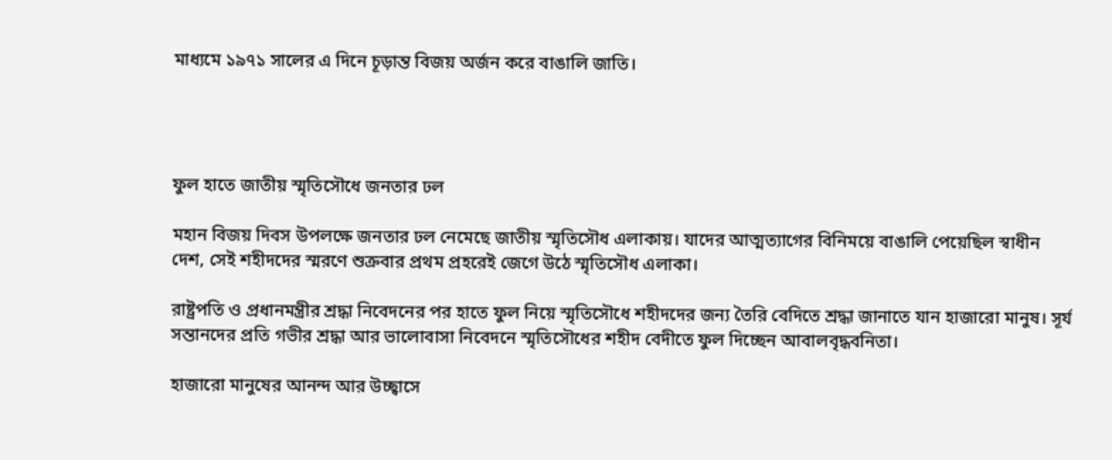মাধ্যমে ১৯৭১ সালের এ দিনে চূড়ান্ত বিজয় অর্জন করে বাঙালি জাতি।




ফুল হাতে জাতীয় স্মৃতিসৌধে জনতার ঢল

মহান বিজয় দিবস উপলক্ষে জনতার ঢল নেমেছে জাতীয় স্মৃতিসৌধ এলাকায়। যাদের আত্মত্যাগের বিনিময়ে বাঙালি পেয়েছিল স্বাধীন দেশ, সেই শহীদদের স্মরণে শুক্রবার প্রথম প্রহরেই জেগে উঠে স্মৃতিসৌধ এলাকা।

রাষ্ট্রপতি ও প্রধানমন্ত্রীর শ্রদ্ধা নিবেদনের পর হাতে ফুল নিয়ে স্মৃতিসৌধে শহীদদের জন্য তৈরি বেদিতে শ্রদ্ধা জানাতে যান হাজারো মানুষ। সূর্য সন্তানদের প্রতি গভীর শ্রদ্ধা আর ভালোবাসা নিবেদনে স্মৃতিসৌধের শহীদ বেদীতে ফুল দিচ্ছেন আবালবৃদ্ধবনিতা।

হাজারো মানুষের আনন্দ আর উচ্ছ্বাসে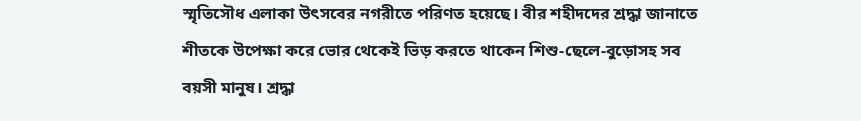স্মৃতিসৌধ এলাকা উৎসবের নগরীতে পরিণত হয়েছে। বীর শহীদদের শ্রদ্ধা জানাতে শীতকে উপেক্ষা করে ভোর থেকেই ভিড় করতে থাকেন শিশু-ছেলে-বুড়োসহ সব বয়সী মানুষ। শ্রদ্ধা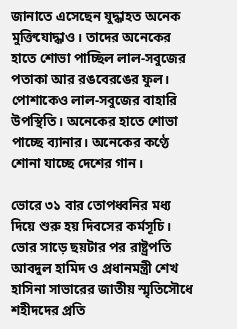জানাতে এসেছেন যুদ্ধাহত অনেক মুক্তিযোদ্ধাও। তাদের অনেকের হাতে শোভা পাচ্ছিল লাল-সবুজের পতাকা আর রঙবেরঙের ফুল। পোশাকেও লাল-সবুজের বাহারি উপস্থিতি। অনেকের হাতে শোভা পাচ্ছে ব্যানার। অনেকের কণ্ঠে শোনা যাচ্ছে দেশের গান।

ভোরে ৩১ বার তোপধ্বনির মধ্য দিয়ে শুরু হয় দিবসের কর্মসূচি। ভোর সাড়ে ছয়টার পর রাষ্ট্রপতি আবদুল হামিদ ও প্রধানমন্ত্রী শেখ হাসিনা সাভারের জাতীয় স্মৃতিসৌধে শহীদদের প্রতি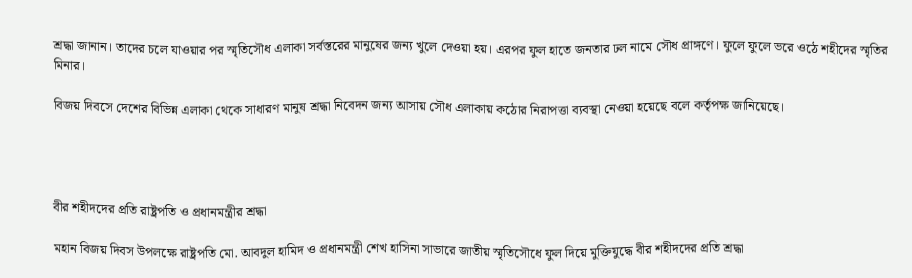শ্রদ্ধা জানান। তাদের চলে যাওয়ার পর স্মৃতিসৌধ এলাকা সর্বস্তরের মানুষের জন্য খুলে দেওয়া হয়। এরপর ফুল হাতে জনতার ঢল নামে সৌধ প্রাঙ্গণে। ফুলে ফুলে ভরে ওঠে শহীদের স্মৃতির মিনার।

বিজয় দিবসে দেশের বিভিন্ন এলাকা থেকে সাধারণ মানুষ শ্রদ্ধা নিবেদন জন্য আসায় সৌধ এলাকায় কঠোর নিরাপত্তা ব্যবস্থা নেওয়া হয়েছে বলে কর্তৃপক্ষ জানিয়েছে।




বীর শহীদদের প্রতি রাষ্ট্রপতি ও প্রধানমন্ত্রীর শ্রদ্ধা

মহান বিজয় দিবস উপলক্ষে রাষ্ট্রপতি মো. আবদুল হামিদ ও প্রধানমন্ত্রী শেখ হাসিনা সাভারে জাতীয় স্মৃতিসৌধে ফুল দিয়ে মুক্তিযুদ্ধে বীর শহীদদের প্রতি শ্রদ্ধা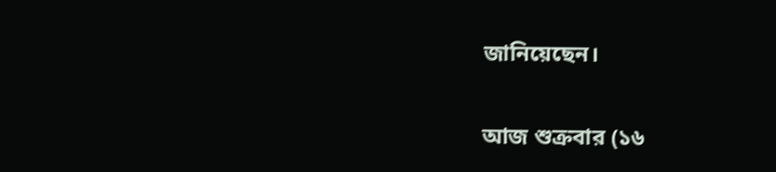জানিয়েছেন।

আজ শুক্রবার (১৬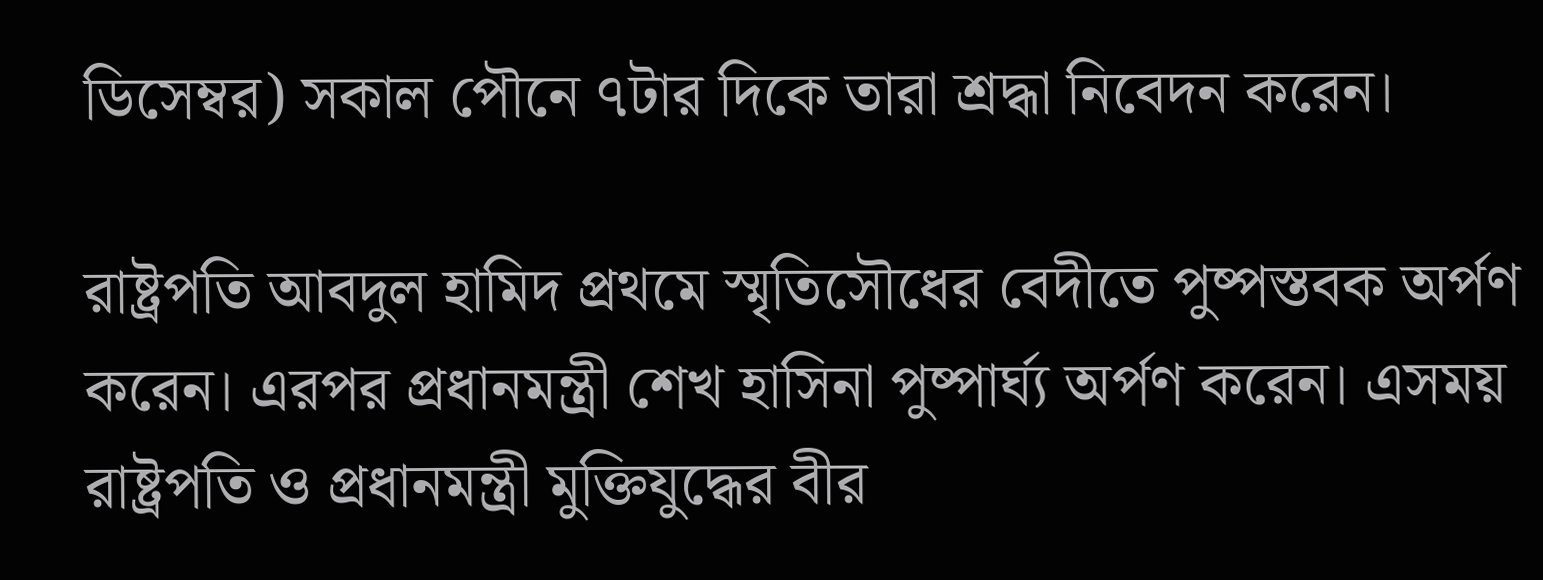ডিসেম্বর) সকাল পৌনে ৭টার দিকে তারা শ্রদ্ধা নিবেদন করেন।

রাষ্ট্রপতি আবদুল হামিদ প্রথমে স্মৃতিসৌধের বেদীতে পুষ্পস্তবক অর্পণ করেন। এরপর প্রধানমন্ত্রী শেখ হাসিনা পুষ্পার্ঘ্য অর্পণ করেন। এসময় রাষ্ট্রপতি ও প্রধানমন্ত্রী মুক্তিযুদ্ধের বীর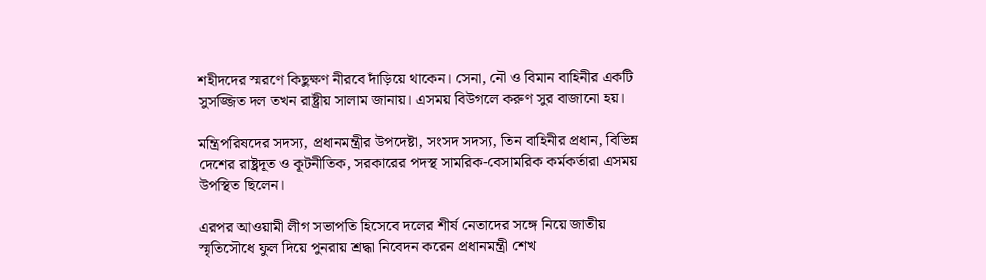শহীদদের স্মরণে কিছুক্ষণ নীরবে দাঁড়িয়ে থাকেন। সেনা, নৌ ও বিমান বাহিনীর একটি সুসজ্জিত দল তখন রাষ্ট্রীয় সালাম জানায়। এসময় বিউগলে করুণ সুর বাজানো হয়।

মন্ত্রিপরিষদের সদস্য, প্রধানমন্ত্রীর উপদেষ্টা, সংসদ সদস্য, তিন বাহিনীর প্রধান, বিভিন্ন দেশের রাষ্ট্রদূত ও কূটনীতিক, সরকারের পদস্থ সামরিক-বেসামরিক কর্মকর্তারা এসময় উপস্থিত ছিলেন।

এরপর আওয়ামী লীগ সভাপতি হিসেবে দলের শীর্ষ নেতাদের সঙ্গে নিয়ে জাতীয় স্মৃতিসৌধে ফুল দিয়ে পুনরায় শ্রদ্ধা নিবেদন করেন প্রধানমন্ত্রী শেখ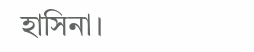হাসিনা।